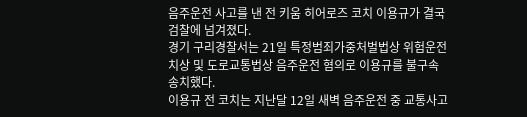음주운전 사고를 낸 전 키움 히어로즈 코치 이용규가 결국 검찰에 넘겨졌다.
경기 구리경찰서는 21일 특정범죄가중처벌법상 위험운전치상 및 도로교통법상 음주운전 혐의로 이용규를 불구속 송치했다.
이용규 전 코치는 지난달 12일 새벽 음주운전 중 교통사고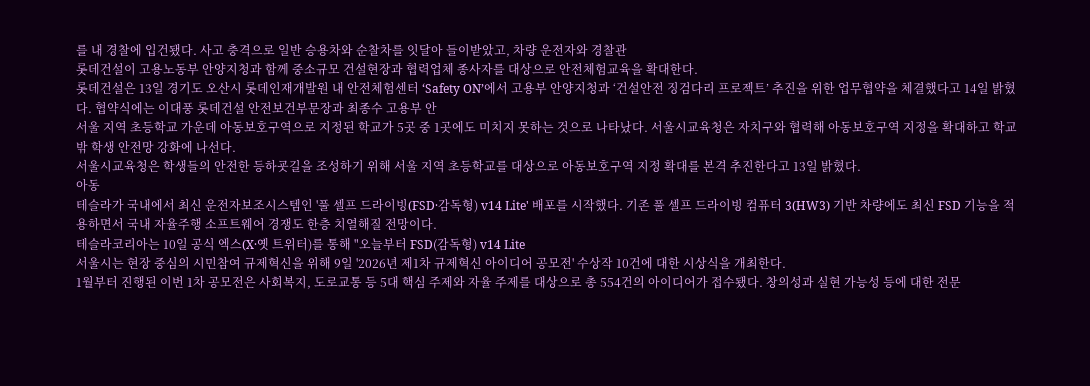를 내 경찰에 입건됐다. 사고 충격으로 일반 승용차와 순찰차를 잇달아 들이받았고, 차량 운전자와 경찰관
롯데건설이 고용노동부 안양지청과 함께 중소규모 건설현장과 협력업체 종사자를 대상으로 안전체험교육을 확대한다.
롯데건설은 13일 경기도 오산시 롯데인재개발원 내 안전체험센터 ‘Safety ON’에서 고용부 안양지청과 ‘건설안전 징검다리 프로젝트’ 추진을 위한 업무협약을 체결했다고 14일 밝혔다. 협약식에는 이대풍 롯데건설 안전보건부문장과 최종수 고용부 안
서울 지역 초등학교 가운데 아동보호구역으로 지정된 학교가 5곳 중 1곳에도 미치지 못하는 것으로 나타났다. 서울시교육청은 자치구와 협력해 아동보호구역 지정을 확대하고 학교 밖 학생 안전망 강화에 나선다.
서울시교육청은 학생들의 안전한 등하굣길을 조성하기 위해 서울 지역 초등학교를 대상으로 아동보호구역 지정 확대를 본격 추진한다고 13일 밝혔다.
아동
테슬라가 국내에서 최신 운전자보조시스템인 '풀 셀프 드라이빙(FSD·감독형) v14 Lite' 배포를 시작했다. 기존 풀 셀프 드라이빙 컴퓨터 3(HW3) 기반 차량에도 최신 FSD 기능을 적용하면서 국내 자율주행 소프트웨어 경쟁도 한층 치열해질 전망이다.
테슬라코리아는 10일 공식 엑스(X·옛 트위터)를 통해 "오늘부터 FSD(감독형) v14 Lite
서울시는 현장 중심의 시민참여 규제혁신을 위해 9일 '2026년 제1차 규제혁신 아이디어 공모전' 수상작 10건에 대한 시상식을 개최한다.
1월부터 진행된 이번 1차 공모전은 사회복지, 도로교통 등 5대 핵심 주제와 자율 주제를 대상으로 총 554건의 아이디어가 접수됐다. 창의성과 실현 가능성 등에 대한 전문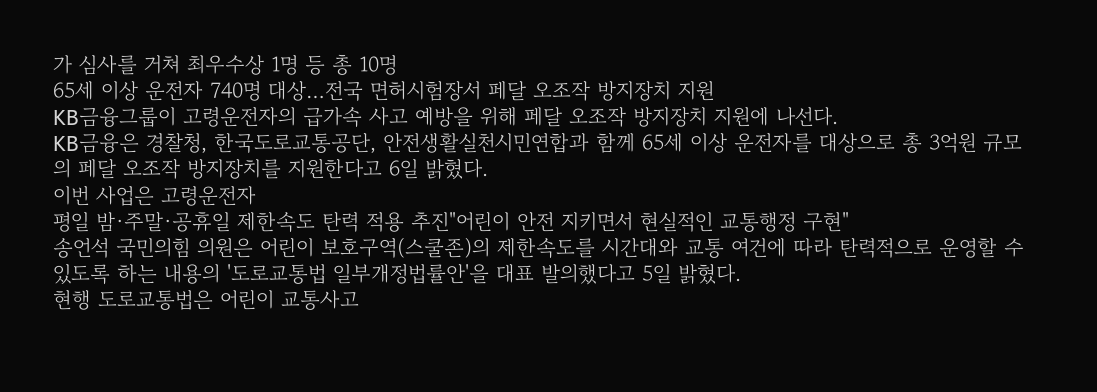가 심사를 거쳐 최우수상 1명 등 총 10명
65세 이상 운전자 740명 대상…전국 면허시험장서 페달 오조작 방지장치 지원
KB금융그룹이 고령운전자의 급가속 사고 예방을 위해 페달 오조작 방지장치 지원에 나선다.
KB금융은 경찰청, 한국도로교통공단, 안전생활실천시민연합과 함께 65세 이상 운전자를 대상으로 총 3억원 규모의 페달 오조작 방지장치를 지원한다고 6일 밝혔다.
이번 사업은 고령운전자
평일 밤·주말·공휴일 제한속도 탄력 적용 추진"어린이 안전 지키면서 현실적인 교통행정 구현"
송언석 국민의힘 의원은 어린이 보호구역(스쿨존)의 제한속도를 시간대와 교통 여건에 따라 탄력적으로 운영할 수 있도록 하는 내용의 '도로교통법 일부개정법률안'을 대표 발의했다고 5일 밝혔다.
현행 도로교통법은 어린이 교통사고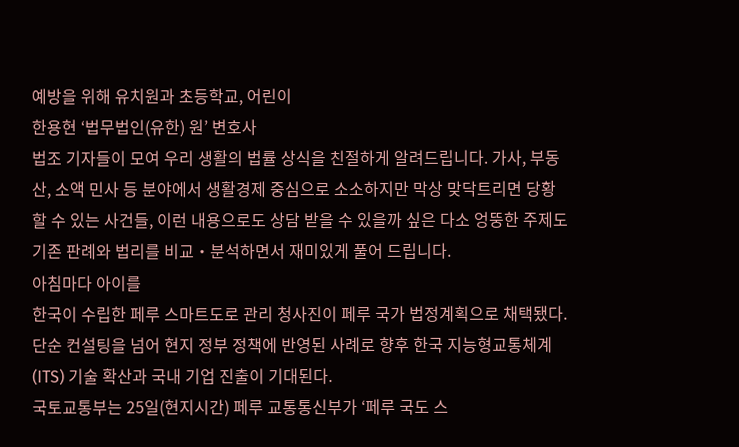예방을 위해 유치원과 초등학교, 어린이
한용현 ‘법무법인(유한) 원’ 변호사
법조 기자들이 모여 우리 생활의 법률 상식을 친절하게 알려드립니다. 가사, 부동산, 소액 민사 등 분야에서 생활경제 중심으로 소소하지만 막상 맞닥트리면 당황할 수 있는 사건들, 이런 내용으로도 상담 받을 수 있을까 싶은 다소 엉뚱한 주제도 기존 판례와 법리를 비교‧분석하면서 재미있게 풀어 드립니다.
아침마다 아이를
한국이 수립한 페루 스마트도로 관리 청사진이 페루 국가 법정계획으로 채택됐다. 단순 컨설팅을 넘어 현지 정부 정책에 반영된 사례로 향후 한국 지능형교통체계(ITS) 기술 확산과 국내 기업 진출이 기대된다.
국토교통부는 25일(현지시간) 페루 교통통신부가 ‘페루 국도 스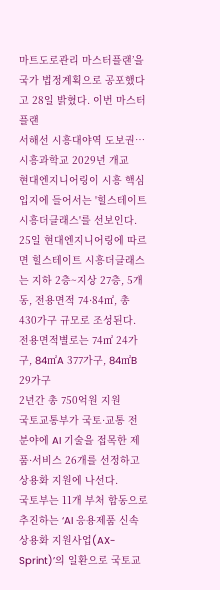마트도로관리 마스터플랜’을 국가 법정계획으로 공포했다고 28일 밝혔다. 이번 마스터플랜
서해선 시흥대야역 도보권⋯시흥과학교 2029년 개교
현대엔지니어링이 시흥 핵심 입지에 들어서는 '힐스테이트 시흥더클래스'를 선보인다.
25일 현대엔지니어링에 따르면 힐스테이트 시흥더클래스는 지하 2층~지상 27층, 5개 동, 전용면적 74·84㎡, 총 430가구 규모로 조성된다. 전용면적별로는 74㎡ 24가구, 84㎡A 377가구, 84㎡B 29가구
2년간 총 750억원 지원
국토교통부가 국토·교통 전 분야에 AI 기술을 접목한 제품·서비스 26개를 선정하고 상용화 지원에 나선다.
국토부는 11개 부처 합동으로 추진하는 ‘AI 응용제품 신속 상용화 지원사업(AX-Sprint)’의 일환으로 국토교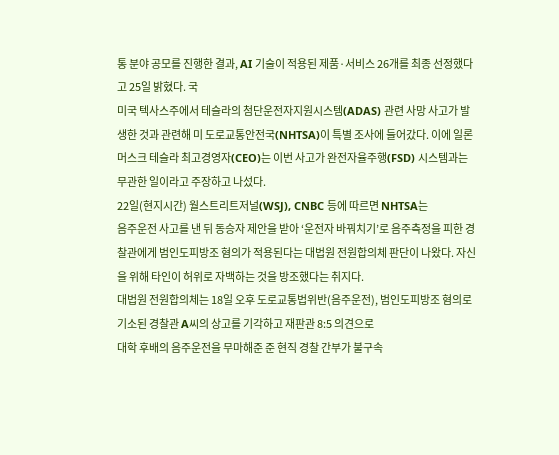통 분야 공모를 진행한 결과, AI 기술이 적용된 제품·서비스 26개를 최종 선정했다고 25일 밝혔다. 국
미국 텍사스주에서 테슬라의 첨단운전자지원시스템(ADAS) 관련 사망 사고가 발생한 것과 관련해 미 도로교통안전국(NHTSA)이 특별 조사에 들어갔다. 이에 일론 머스크 테슬라 최고경영자(CEO)는 이번 사고가 완전자율주행(FSD) 시스템과는 무관한 일이라고 주장하고 나섰다.
22일(현지시간) 월스트리트저널(WSJ), CNBC 등에 따르면 NHTSA는
음주운전 사고를 낸 뒤 동승자 제안을 받아 ‘운전자 바꿔치기’로 음주측정을 피한 경찰관에게 범인도피방조 혐의가 적용된다는 대법원 전원합의체 판단이 나왔다. 자신을 위해 타인이 허위로 자백하는 것을 방조했다는 취지다.
대법원 전원합의체는 18일 오후 도로교통법위반(음주운전), 범인도피방조 혐의로 기소된 경찰관 A씨의 상고를 기각하고 재판관 8:5 의견으로
대학 후배의 음주운전을 무마해준 준 현직 경찰 간부가 불구속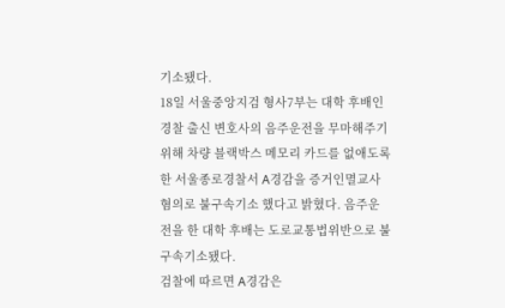기소됐다.
18일 서울중앙지검 형사7부는 대학 후배인 경찰 출신 변호사의 음주운전을 무마해주기 위해 차량 블랙박스 메모리 카드를 없애도록 한 서울종로경찰서 A경감을 증거인멸교사 혐의로 불구속기소 했다고 밝혔다. 음주운전을 한 대학 후배는 도로교통법위반으로 불구속기소됐다.
검찰에 따르면 A경감은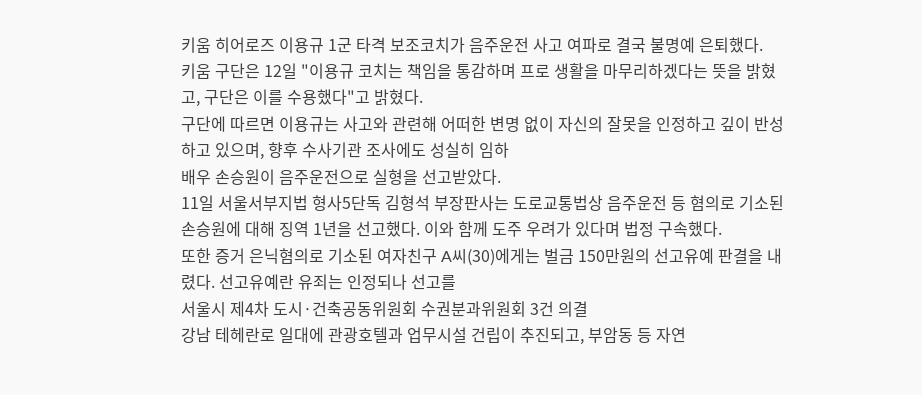키움 히어로즈 이용규 1군 타격 보조코치가 음주운전 사고 여파로 결국 불명예 은퇴했다.
키움 구단은 12일 "이용규 코치는 책임을 통감하며 프로 생활을 마무리하겠다는 뜻을 밝혔고, 구단은 이를 수용했다"고 밝혔다.
구단에 따르면 이용규는 사고와 관련해 어떠한 변명 없이 자신의 잘못을 인정하고 깊이 반성하고 있으며, 향후 수사기관 조사에도 성실히 임하
배우 손승원이 음주운전으로 실형을 선고받았다.
11일 서울서부지법 형사5단독 김형석 부장판사는 도로교통법상 음주운전 등 혐의로 기소된 손승원에 대해 징역 1년을 선고했다. 이와 함께 도주 우려가 있다며 법정 구속했다.
또한 증거 은닉혐의로 기소된 여자친구 A씨(30)에게는 벌금 150만원의 선고유예 판결을 내렸다. 선고유예란 유죄는 인정되나 선고를
서울시 제4차 도시·건축공동위원회 수권분과위원회 3건 의결
강남 테헤란로 일대에 관광호텔과 업무시설 건립이 추진되고, 부암동 등 자연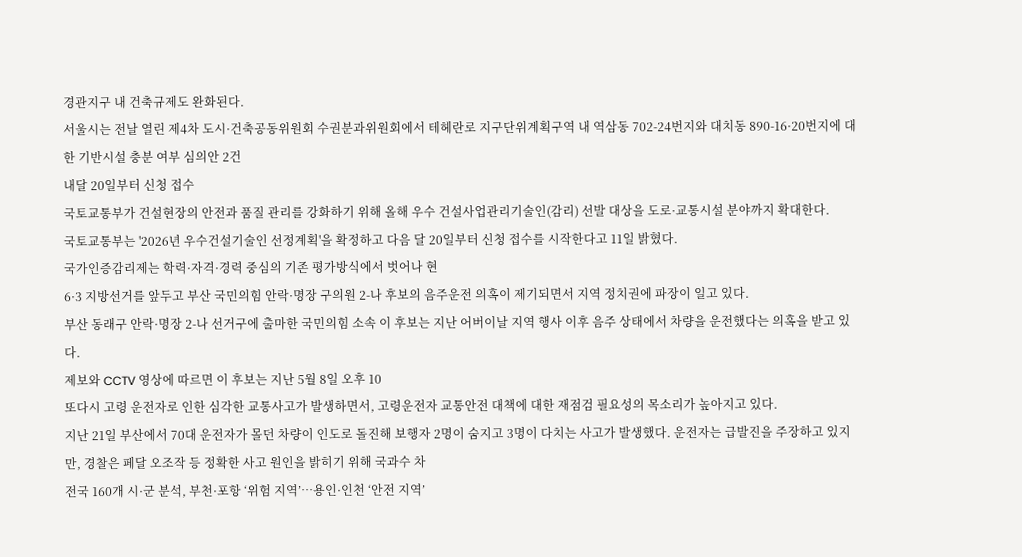경관지구 내 건축규제도 완화된다.
서울시는 전날 열린 제4차 도시·건축공동위원회 수권분과위원회에서 테헤란로 지구단위계획구역 내 역삼동 702-24번지와 대치동 890-16·20번지에 대한 기반시설 충분 여부 심의안 2건
내달 20일부터 신청 접수
국토교통부가 건설현장의 안전과 품질 관리를 강화하기 위해 올해 우수 건설사업관리기술인(감리) 선발 대상을 도로·교통시설 분야까지 확대한다.
국토교통부는 '2026년 우수건설기술인 선정계획'을 확정하고 다음 달 20일부터 신청 접수를 시작한다고 11일 밝혔다.
국가인증감리제는 학력·자격·경력 중심의 기존 평가방식에서 벗어나 현
6·3 지방선거를 앞두고 부산 국민의힘 안락·명장 구의원 2-나 후보의 음주운전 의혹이 제기되면서 지역 정치권에 파장이 일고 있다.
부산 동래구 안락·명장 2-나 선거구에 출마한 국민의힘 소속 이 후보는 지난 어버이날 지역 행사 이후 음주 상태에서 차량을 운전했다는 의혹을 받고 있다.
제보와 CCTV 영상에 따르면 이 후보는 지난 5월 8일 오후 10
또다시 고령 운전자로 인한 심각한 교통사고가 발생하면서, 고령운전자 교통안전 대책에 대한 재점검 필요성의 목소리가 높아지고 있다.
지난 21일 부산에서 70대 운전자가 몰던 차량이 인도로 돌진해 보행자 2명이 숨지고 3명이 다치는 사고가 발생했다. 운전자는 급발진을 주장하고 있지만, 경찰은 페달 오조작 등 정확한 사고 원인을 밝히기 위해 국과수 차
전국 160개 시·군 분석, 부천·포항 ‘위험 지역’…용인·인천 ‘안전 지역’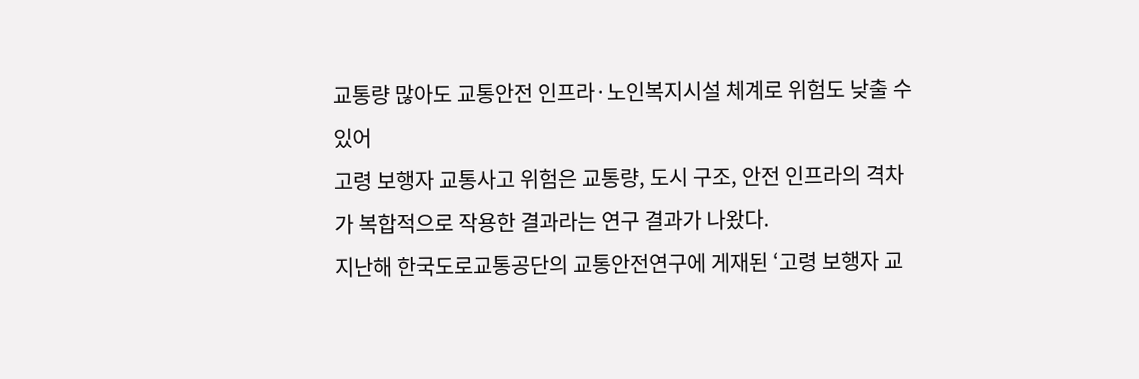교통량 많아도 교통안전 인프라·노인복지시설 체계로 위험도 낮출 수 있어
고령 보행자 교통사고 위험은 교통량, 도시 구조, 안전 인프라의 격차가 복합적으로 작용한 결과라는 연구 결과가 나왔다.
지난해 한국도로교통공단의 교통안전연구에 게재된 ‘고령 보행자 교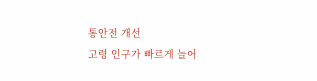통안전 개선
고령 인구가 빠르게 늘어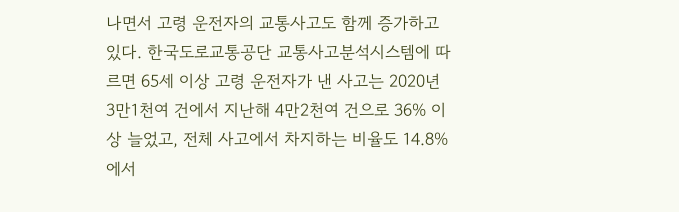나면서 고령 운전자의 교통사고도 함께 증가하고 있다. 한국도로교통공단 교통사고분석시스템에 따르면 65세 이상 고령 운전자가 낸 사고는 2020년 3만1천여 건에서 지난해 4만2천여 건으로 36% 이상 늘었고, 전체 사고에서 차지하는 비율도 14.8%에서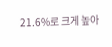21.6%로 크게 높아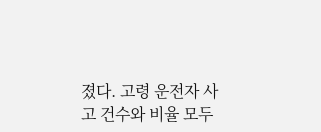졌다. 고령 운전자 사고 건수와 비율 모두